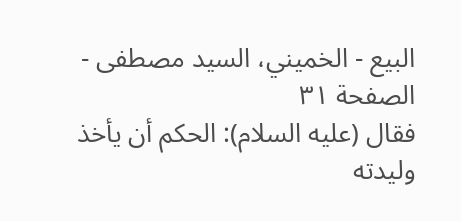البيع - الخميني، السيد مصطفى - الصفحة ٣١
فقال (عليه السلام): الحكم أن يأخذ وليدته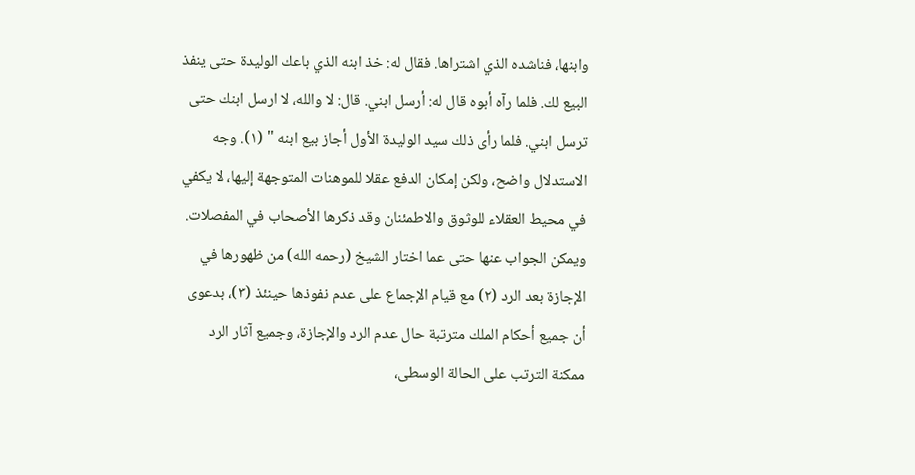وابنها، فناشده الذي اشتراها. فقال له: خذ ابنه الذي باعك الوليدة حتى ينفذ البيع لك. فلما رآه أبوه قال له: أرسل ابني. قال: لا والله، لا ارسل ابنك حتى ترسل ابني. فلما رأى ذلك سيد الوليدة الأول أجاز بيع ابنه " (١). وجه الاستدلال واضح، ولكن إمكان الدفع عقلا للموهنات المتوجهة إليها، لا يكفي في محيط العقلاء للوثوق والاطمئنان وقد ذكرها الأصحاب في المفصلات. ويمكن الجواب عنها حتى عما اختار الشيخ (رحمه الله) من ظهورها في الإجازة بعد الرد (٢) مع قيام الإجماع على عدم نفوذها حينئذ (٣)، بدعوى أن جميع أحكام الملك مترتبة حال عدم الرد والإجازة، وجميع آثار الرد ممكنة الترتب على الحالة الوسطى،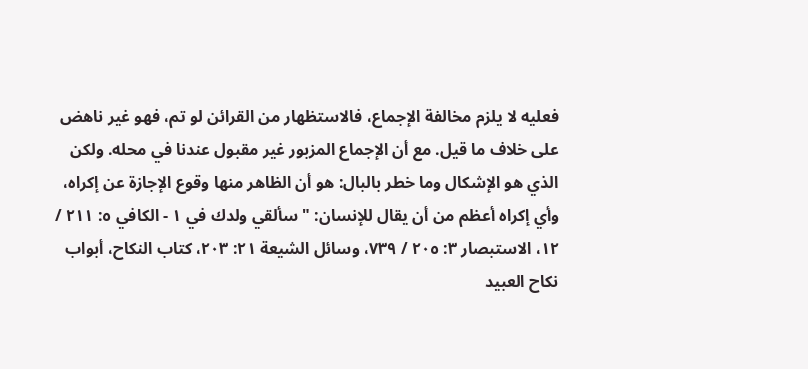فعليه لا يلزم مخالفة الإجماع، فالاستظهار من القرائن لو تم، فهو غير ناهض على خلاف ما قيل. مع أن الإجماع المزبور غير مقبول عندنا في محله. ولكن الذي هو الإشكال وما خطر بالبال: هو أن الظاهر منها وقوع الإجازة عن إكراه، وأي إكراه أعظم من أن يقال للإنسان: " سألقي ولدك في ١ - الكافي ٥: ٢١١ / ١٢، الاستبصار ٣: ٢٠٥ / ٧٣٩، وسائل الشيعة ٢١: ٢٠٣، كتاب النكاح، أبواب نكاح العبيد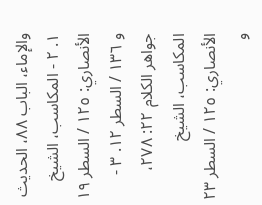والإماء، الباب ٨٨، الحديث ١. ٢ - المكاسب، الشيخ الأنصاري: ١٢٥ / السطر ١٩ و ١٣٦ / السطر ١٢. ٣ - جواهر الكلام ٢٢: ٢٧٨، المكاسب، الشيخ الأنصاري: ١٢٥ / السطر ٢٣ و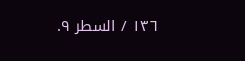١٣٦ / السطر ٩.